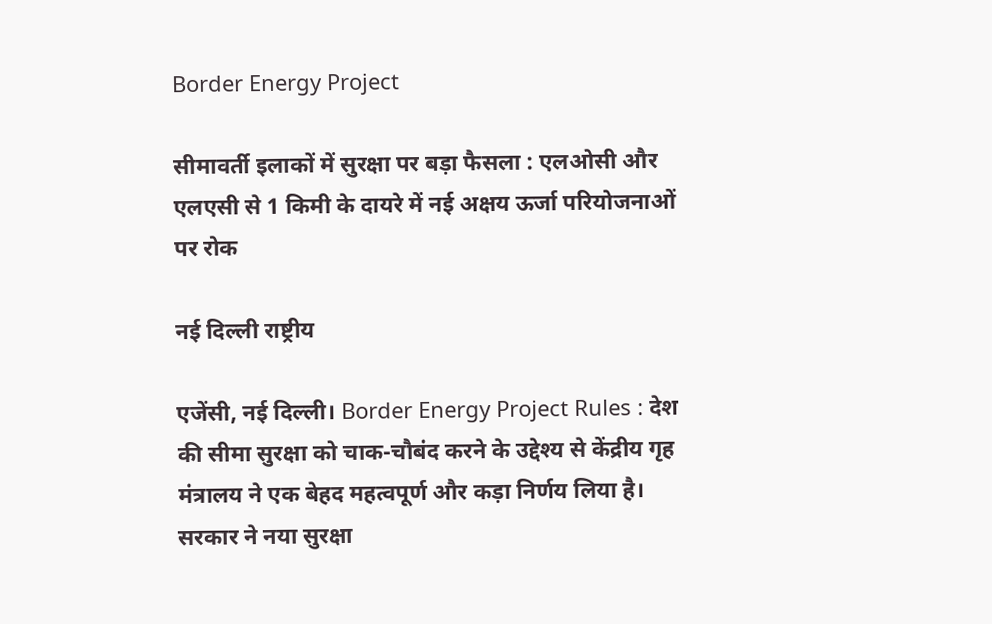Border Energy Project

सीमावर्ती इलाकों में सुरक्षा पर बड़ा फैसला : एलओसी और एलएसी से 1 किमी के दायरे में नई अक्षय ऊर्जा परियोजनाओं पर रोक

नई दिल्ली राष्ट्रीय

एजेंसी, नई दिल्ली। Border Energy Project Rules : देश की सीमा सुरक्षा को चाक-चौबंद करने के उद्देश्य से केंद्रीय गृह मंत्रालय ने एक बेहद महत्वपूर्ण और कड़ा निर्णय लिया है। सरकार ने नया सुरक्षा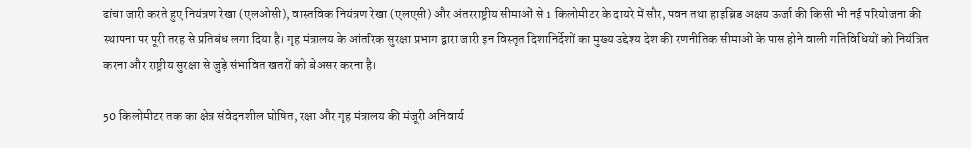ढांचा जारी करते हुए नियंत्रण रेखा (एलओसी), वास्तविक नियंत्रण रेखा (एलएसी) और अंतरराष्ट्रीय सीमाओं से 1 किलोमीटर के दायरे में सौर, पवन तथा हाइब्रिड अक्षय ऊर्जा की किसी भी नई परियोजना की स्थापना पर पूरी तरह से प्रतिबंध लगा दिया है। गृह मंत्रालय के आंतरिक सुरक्षा प्रभाग द्वारा जारी इन विस्तृत दिशानिर्देशों का मुख्य उद्देश्य देश की रणनीतिक सीमाओं के पास होने वाली गतिविधियों को नियंत्रित करना और राष्ट्रीय सुरक्षा से जुड़े संभावित खतरों को बेअसर करना है।

50 किलोमीटर तक का क्षेत्र संवेदनशील घोषित, रक्षा और गृह मंत्रालय की मंजूरी अनिवार्य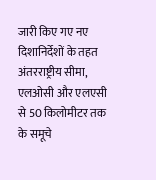जारी किए गए नए दिशानिर्देशों के तहत अंतरराष्ट्रीय सीमा, एलओसी और एलएसी से 50 किलोमीटर तक के समूचे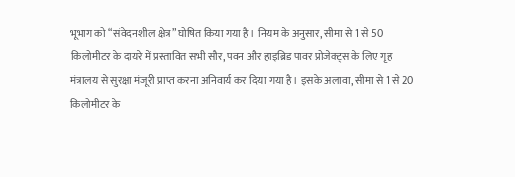भूभाग को “संवेदनशील क्षेत्र” घोषित किया गया है। नियम के अनुसार, सीमा से 1 से 50 किलोमीटर के दायरे में प्रस्तावित सभी सौर, पवन और हाइब्रिड पावर प्रोजेक्ट्स के लिए गृह मंत्रालय से सुरक्षा मंजूरी प्राप्त करना अनिवार्य कर दिया गया है। इसके अलावा, सीमा से 1 से 20 किलोमीटर के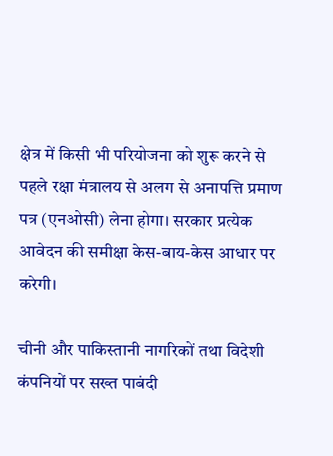क्षेत्र में किसी भी परियोजना को शुरू करने से पहले रक्षा मंत्रालय से अलग से अनापत्ति प्रमाण पत्र (एनओसी) लेना होगा। सरकार प्रत्येक आवेदन की समीक्षा केस-बाय-केस आधार पर करेगी।

चीनी और पाकिस्तानी नागरिकों तथा विदेशी कंपनियों पर सख्त पाबंदी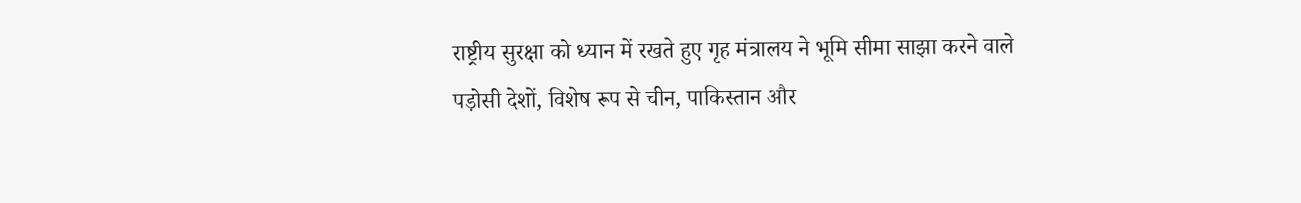राष्ट्रीय सुरक्षा को ध्यान में रखते हुए गृह मंत्रालय ने भूमि सीमा साझा करने वाले पड़ोसी देशों, विशेष रूप से चीन, पाकिस्तान और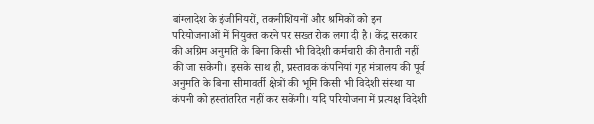बांग्लादेश के इंजीनियरों, तकनीशियनों और श्रमिकों को इन परियोजनाओं में नियुक्त करने पर सख्त रोक लगा दी है। केंद्र सरकार की अग्रिम अनुमति के बिना किसी भी विदेशी कर्मचारी की तैनाती नहीं की जा सकेगी। इसके साथ ही, प्रस्तावक कंपनियां गृह मंत्रालय की पूर्व अनुमति के बिना सीमावर्ती क्षेत्रों की भूमि किसी भी विदेशी संस्था या कंपनी को हस्तांतरित नहीं कर सकेंगी। यदि परियोजना में प्रत्यक्ष विदेशी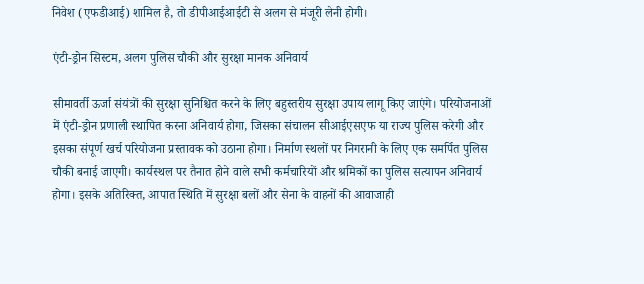निवेश (एफडीआई) शामिल है, तो डीपीआईआईटी से अलग से मंजूरी लेनी होगी।

एंटी-ड्रोन सिस्टम, अलग पुलिस चौकी और सुरक्षा मानक अनिवार्य

सीमावर्ती ऊर्जा संयंत्रों की सुरक्षा सुनिश्चित करने के लिए बहुस्तरीय सुरक्षा उपाय लागू किए जाएंगे। परियोजनाओं में एंटी-ड्रोन प्रणाली स्थापित करना अनिवार्य होगा, जिसका संचालन सीआईएसएफ या राज्य पुलिस करेगी और इसका संपूर्ण खर्च परियोजना प्रस्तावक को उठाना होगा। निर्माण स्थलों पर निगरानी के लिए एक समर्पित पुलिस चौकी बनाई जाएगी। कार्यस्थल पर तैनात होने वाले सभी कर्मचारियों और श्रमिकों का पुलिस सत्यापन अनिवार्य होगा। इसके अतिरिक्त, आपात स्थिति में सुरक्षा बलों और सेना के वाहनों की आवाजाही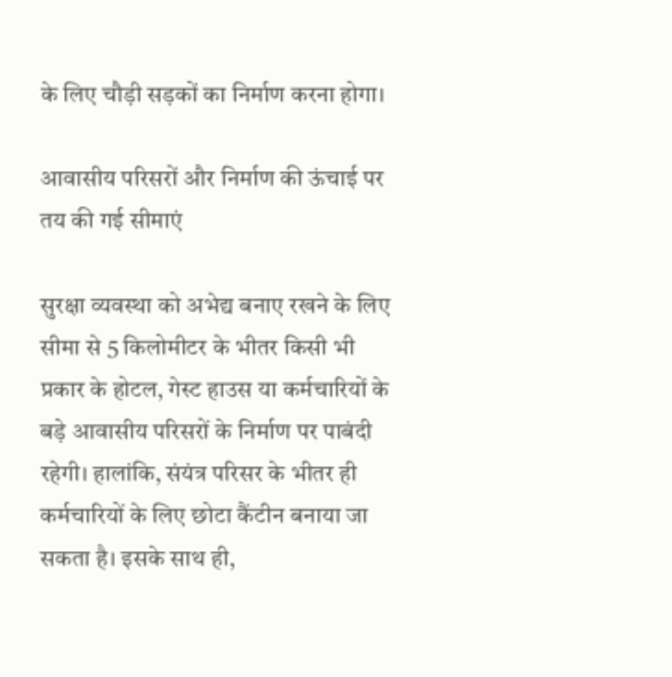के लिए चौड़ी सड़कों का निर्माण करना होगा।

आवासीय परिसरों और निर्माण की ऊंचाई पर तय की गई सीमाएं

सुरक्षा व्यवस्था को अभेद्य बनाए रखने के लिए सीमा से 5 किलोमीटर के भीतर किसी भी प्रकार के होटल, गेस्ट हाउस या कर्मचारियों के बड़े आवासीय परिसरों के निर्माण पर पाबंदी रहेगी। हालांकि, संयंत्र परिसर के भीतर ही कर्मचारियों के लिए छोटा कैंटीन बनाया जा सकता है। इसके साथ ही,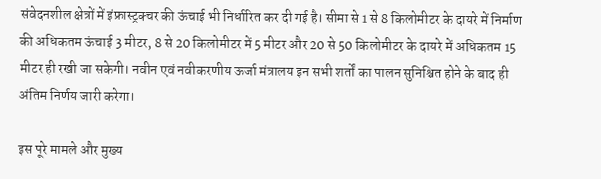संवेदनशील क्षेत्रों में इंफ्रास्ट्रक्चर की ऊंचाई भी निर्धारित कर दी गई है। सीमा से 1 से 8 किलोमीटर के दायरे में निर्माण की अधिकतम ऊंचाई 3 मीटर, 8 से 20 किलोमीटर में 5 मीटर और 20 से 50 किलोमीटर के दायरे में अधिकतम 15 मीटर ही रखी जा सकेगी। नवीन एवं नवीकरणीय ऊर्जा मंत्रालय इन सभी शर्तों का पालन सुनिश्चित होने के बाद ही अंतिम निर्णय जारी करेगा।

इस पूरे मामले और मुख्य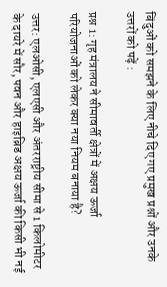बिंदुओं को समझने के लिए नीचे दिए गए प्रमुख प्रश्नों और उनके उत्तरों को पढ़ें :

प्रश्न 1: गृह मंत्रालय ने सीमावर्ती क्षेत्रों में अक्षय ऊर्जा परियोजनाओं को लेकर क्या नया नियम बनाया है?

उत्तर: एलओसी, एलएसी और अंतरराष्ट्रीय सीमा से 1 किलोमीटर के दायरे में सौर, पवन और हाइब्रिड अक्षय ऊर्जा की किसी भी नई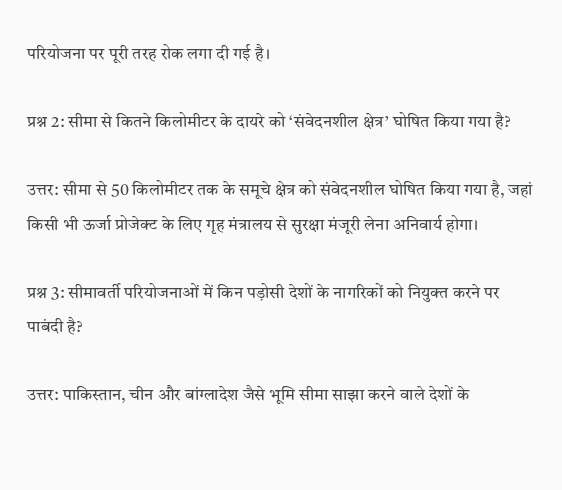परियोजना पर पूरी तरह रोक लगा दी गई है।

प्रश्न 2: सीमा से कितने किलोमीटर के दायरे को ‘संवेदनशील क्षेत्र’ घोषित किया गया है?

उत्तर: सीमा से 50 किलोमीटर तक के समूचे क्षेत्र को संवेदनशील घोषित किया गया है, जहां किसी भी ऊर्जा प्रोजेक्ट के लिए गृह मंत्रालय से सुरक्षा मंजूरी लेना अनिवार्य होगा।

प्रश्न 3: सीमावर्ती परियोजनाओं में किन पड़ोसी देशों के नागरिकों को नियुक्त करने पर पाबंदी है?

उत्तर: पाकिस्तान, चीन और बांग्लादेश जैसे भूमि सीमा साझा करने वाले देशों के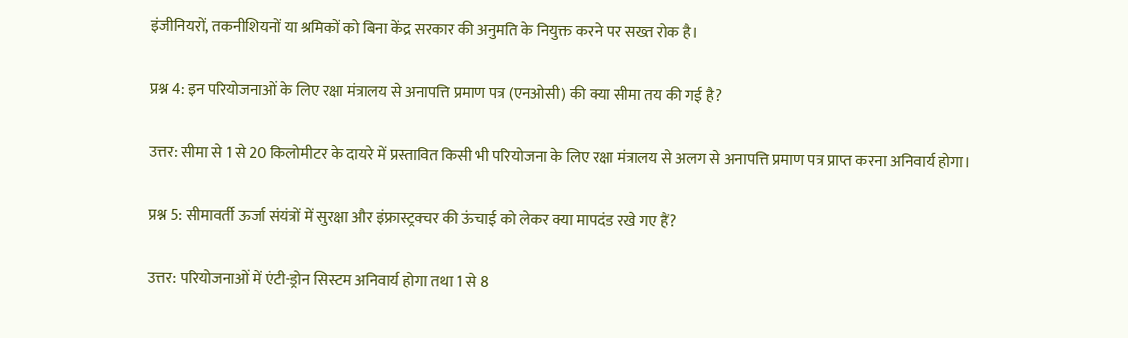इंजीनियरों, तकनीशियनों या श्रमिकों को बिना केंद्र सरकार की अनुमति के नियुक्त करने पर सख्त रोक है।

प्रश्न 4: इन परियोजनाओं के लिए रक्षा मंत्रालय से अनापत्ति प्रमाण पत्र (एनओसी) की क्या सीमा तय की गई है?

उत्तर: सीमा से 1 से 20 किलोमीटर के दायरे में प्रस्तावित किसी भी परियोजना के लिए रक्षा मंत्रालय से अलग से अनापत्ति प्रमाण पत्र प्राप्त करना अनिवार्य होगा।

प्रश्न 5: सीमावर्ती ऊर्जा संयंत्रों में सुरक्षा और इंफ्रास्ट्रक्चर की ऊंचाई को लेकर क्या मापदंड रखे गए हैं?

उत्तर: परियोजनाओं में एंटी-ड्रोन सिस्टम अनिवार्य होगा तथा 1 से 8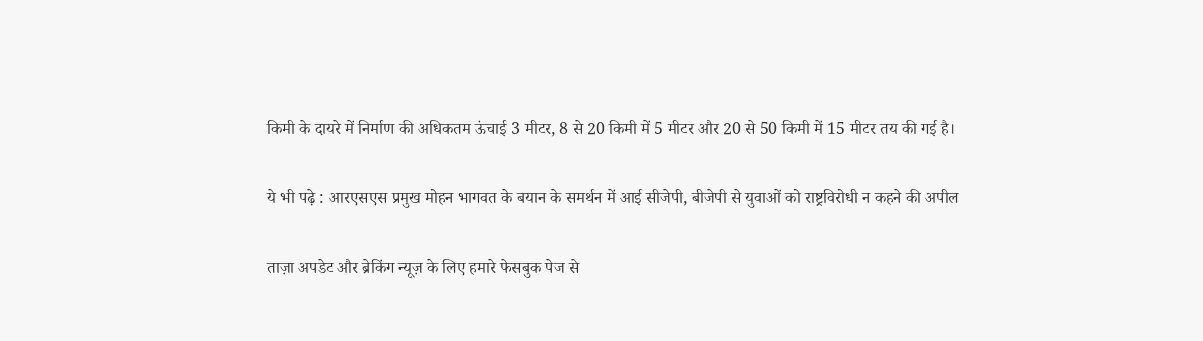किमी के दायरे में निर्माण की अधिकतम ऊंचाई 3 मीटर, 8 से 20 किमी में 5 मीटर और 20 से 50 किमी में 15 मीटर तय की गई है।

ये भी पढ़े : आरएसएस प्रमुख मोहन भागवत के बयान के समर्थन में आई सीजेपी, बीजेपी से युवाओं को राष्ट्रविरोधी न कहने की अपील

ताज़ा अपडेट और ब्रेकिंग न्यूज़ के लिए हमारे फेसबुक पेज से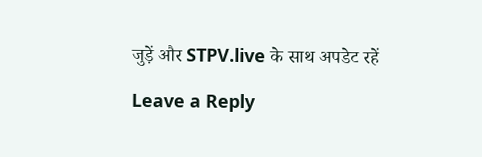जुड़ें और STPV.live के साथ अपडेट रहें

Leave a Reply